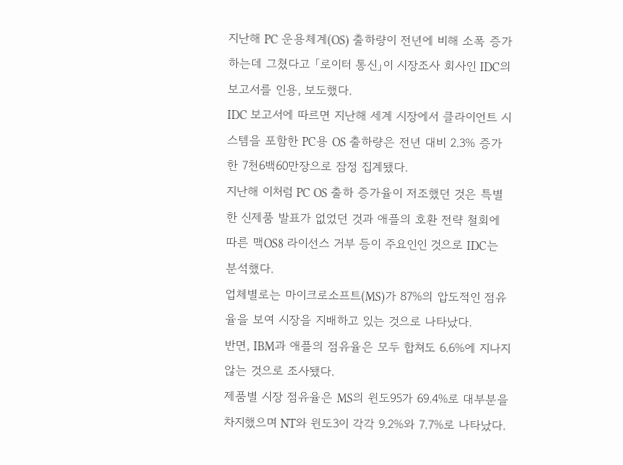지난해 PC 운용체계(OS) 출하량이 전년에 비해 소폭 증가하는데 그쳤다고 「로이터 통신」이 시장조사 회사인 IDC의 보고서를 인용, 보도했다.
IDC 보고서에 따르면 지난해 세계 시장에서 클라이언트 시스템을 포함한 PC용 OS 출하량은 전년 대비 2.3% 증가한 7천6백60만장으로 잠정 집계됐다.
지난해 이처럼 PC OS 출하 증가율이 저조했던 것은 특별한 신제품 발표가 없었던 것과 애플의 호환 전략 철회에 따른 맥OS8 라이선스 거부 등이 주요인인 것으로 IDC는 분석했다.
업체별로는 마이크로소프트(MS)가 87%의 압도적인 점유율을 보여 시장을 지배하고 있는 것으로 나타났다.
반면, IBM과 애플의 점유율은 모두 합쳐도 6.6%에 지나지 않는 것으로 조사됐다.
제품별 시장 점유율은 MS의 윈도95가 69.4%로 대부분을 차지했으며 NT와 윈도3이 각각 9.2%와 7.7%로 나타났다.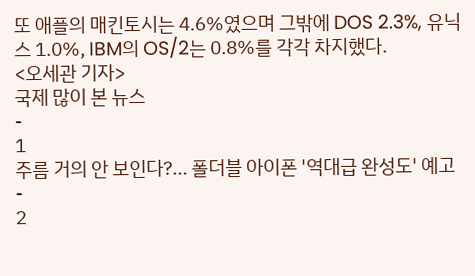또 애플의 매킨토시는 4.6%였으며 그밖에 DOS 2.3%, 유닉스 1.0%, IBM의 OS/2는 0.8%를 각각 차지했다.
<오세관 기자>
국제 많이 본 뉴스
-
1
주름 거의 안 보인다?… 폴더블 아이폰 '역대급 완성도' 예고
-
2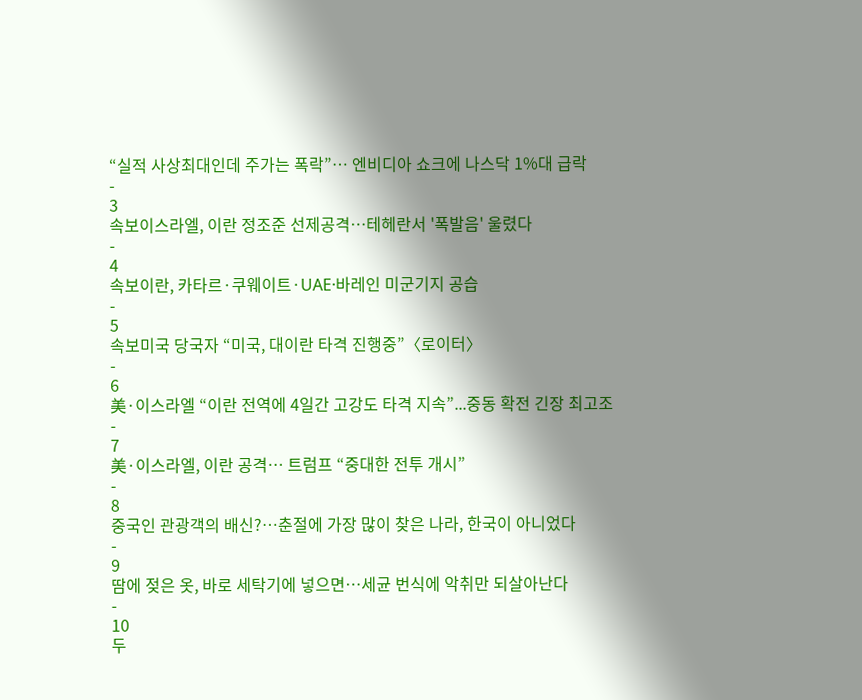“실적 사상최대인데 주가는 폭락”… 엔비디아 쇼크에 나스닥 1%대 급락
-
3
속보이스라엘, 이란 정조준 선제공격…테헤란서 '폭발음' 울렸다
-
4
속보이란, 카타르·쿠웨이트·UAE·바레인 미군기지 공습
-
5
속보미국 당국자 “미국, 대이란 타격 진행중”〈로이터〉
-
6
美·이스라엘 “이란 전역에 4일간 고강도 타격 지속”...중동 확전 긴장 최고조
-
7
美·이스라엘, 이란 공격… 트럼프 “중대한 전투 개시”
-
8
중국인 관광객의 배신?…춘절에 가장 많이 찾은 나라, 한국이 아니었다
-
9
땀에 젖은 옷, 바로 세탁기에 넣으면…세균 번식에 악취만 되살아난다
-
10
두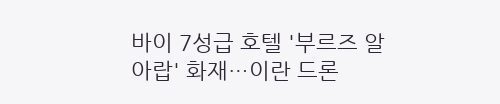바이 7성급 호텔 '부르즈 알아랍' 화재…이란 드론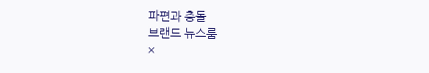파편과 충돌
브랜드 뉴스룸
×